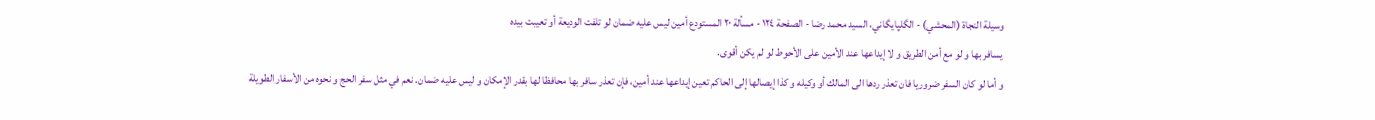وسيلة النجاة (المحشي) - الگلپايگاني، السيد محمد رضا - الصفحة ١٢٤ - مسألة ٢٠ المستودع أمين ليس عليه ضمان لو تلفت الوديعة أو تعيبت بيده
يسافر بها و لو مع أمن الطريق و لا إيداعها عند الأمين على الأحوط لو لم يكن أقوى.
و أما لو كان السفر ضروريا فان تعذر ردها الى المالك أو وكيله و كذا إيصالها إلى الحاكم تعين إيداعها عند أمين، فإن تعذر سافر بها محافظا لها بقدر الإمكان و ليس عليه ضمان. نعم في مثل سفر الحج و نحوه من الأسفار الطويلة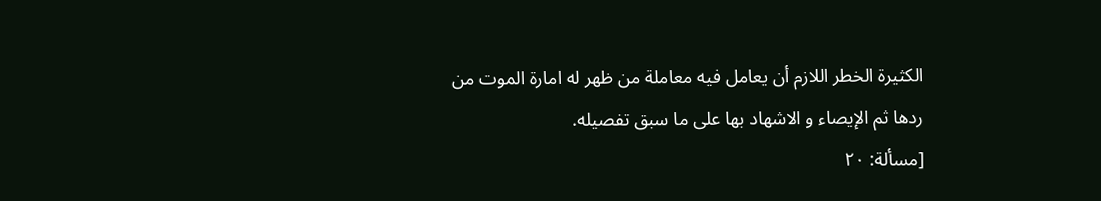الكثيرة الخطر اللازم أن يعامل فيه معاملة من ظهر له امارة الموت من ردها ثم الإيصاء و الاشهاد بها على ما سبق تفصيله.
[مسألة: ٢٠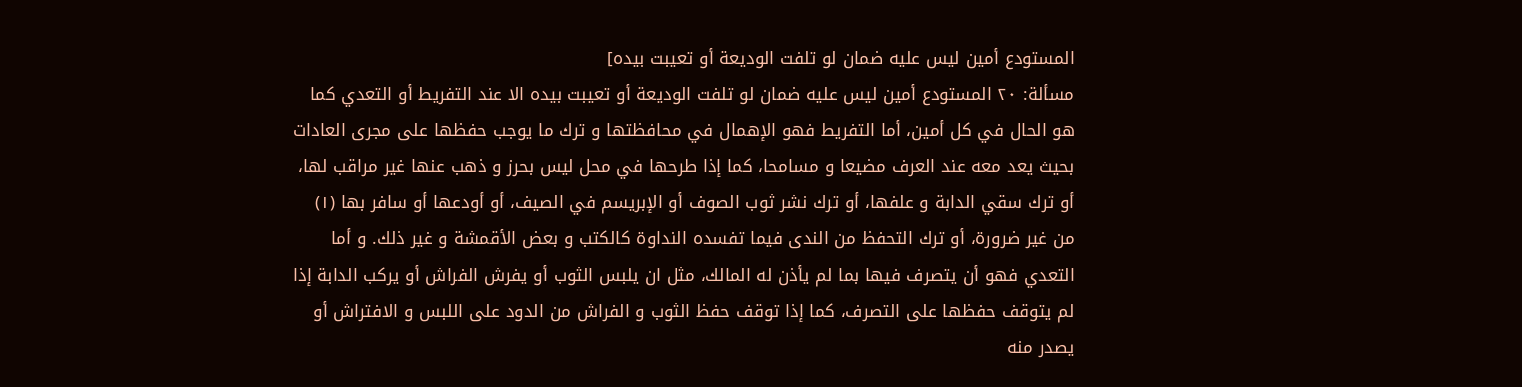المستودع أمين ليس عليه ضمان لو تلفت الوديعة أو تعيبت بيده]
مسألة: ٢٠ المستودع أمين ليس عليه ضمان لو تلفت الوديعة أو تعيبت بيده الا عند التفريط أو التعدي كما هو الحال في كل أمين، أما التفريط فهو الإهمال في محافظتها و ترك ما يوجب حفظها على مجرى العادات بحيث يعد معه عند العرف مضيعا و مسامحا، كما إذا طرحها في محل ليس بحرز و ذهب عنها غير مراقب لها، أو ترك سقي الدابة و علفها، أو ترك نشر ثوب الصوف أو الإبريسم في الصيف، أو أودعها أو سافر بها (١) من غير ضرورة، أو ترك التحفظ من الندى فيما تفسده النداوة كالكتب و بعض الأقمشة و غير ذلك. و أما التعدي فهو أن يتصرف فيها بما لم يأذن له المالك، مثل ان يلبس الثوب أو يفرش الفراش أو يركب الدابة إذا لم يتوقف حفظها على التصرف، كما إذا توقف حفظ الثوب و الفراش من الدود على اللبس و الافتراش أو يصدر منه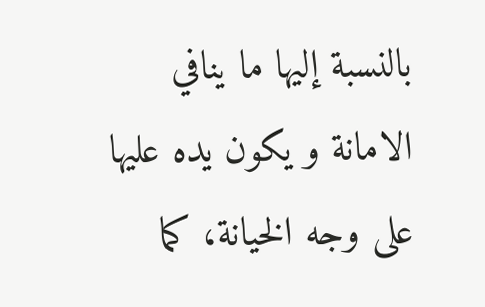بالنسبة إليها ما ينافي الامانة و يكون يده عليها على وجه الخيانة، كما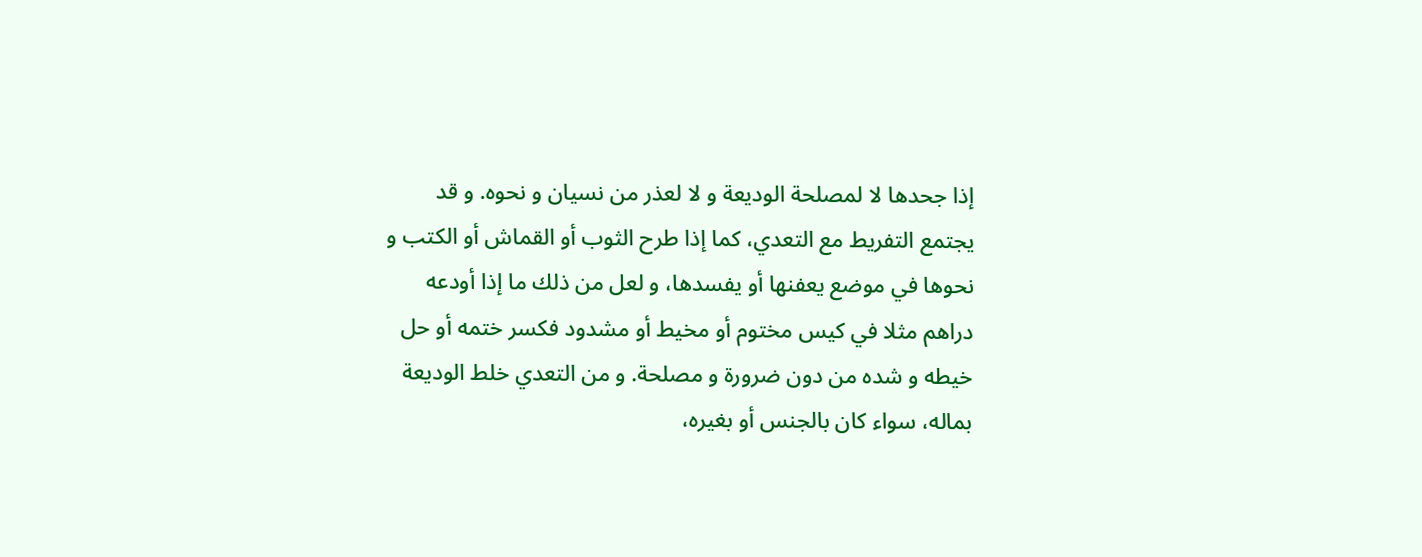إذا جحدها لا لمصلحة الوديعة و لا لعذر من نسيان و نحوه. و قد يجتمع التفريط مع التعدي، كما إذا طرح الثوب أو القماش أو الكتب و نحوها في موضع يعفنها أو يفسدها، و لعل من ذلك ما إذا أودعه دراهم مثلا في كيس مختوم أو مخيط أو مشدود فكسر ختمه أو حل خيطه و شده من دون ضرورة و مصلحة. و من التعدي خلط الوديعة بماله، سواء كان بالجنس أو بغيره،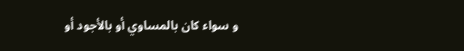و سواء كان بالمساوي أو بالأجود أو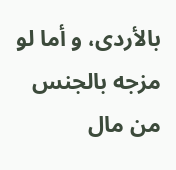بالأردى، و أما لو مزجه بالجنس من مال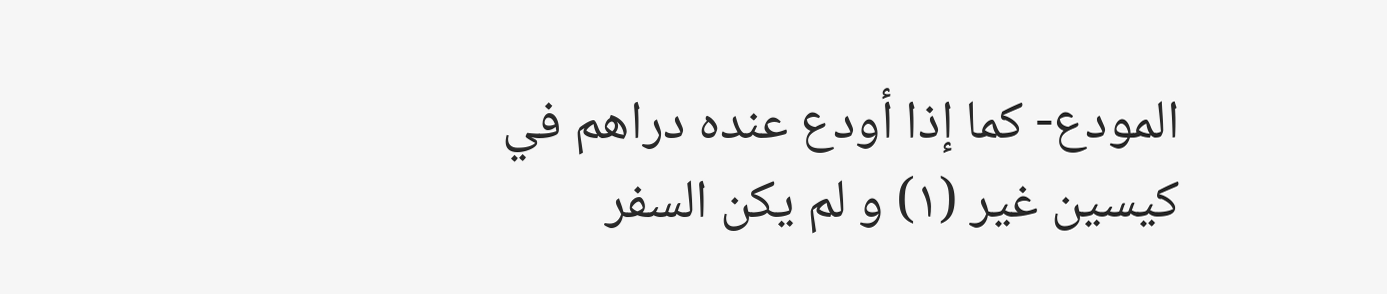المودع- كما إذا أودع عنده دراهم في كيسين غير (١) و لم يكن السفر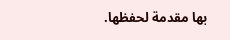بها مقدمة لحفظها.